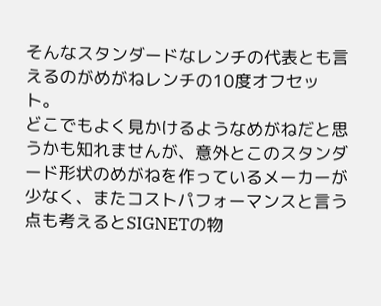そんなスタンダードなレンチの代表とも言えるのがめがねレンチの10度オフセット。
どこでもよく見かけるようなめがねだと思うかも知れませんが、意外とこのスタンダード形状のめがねを作っているメーカーが少なく、またコストパフォーマンスと言う点も考えるとSIGNETの物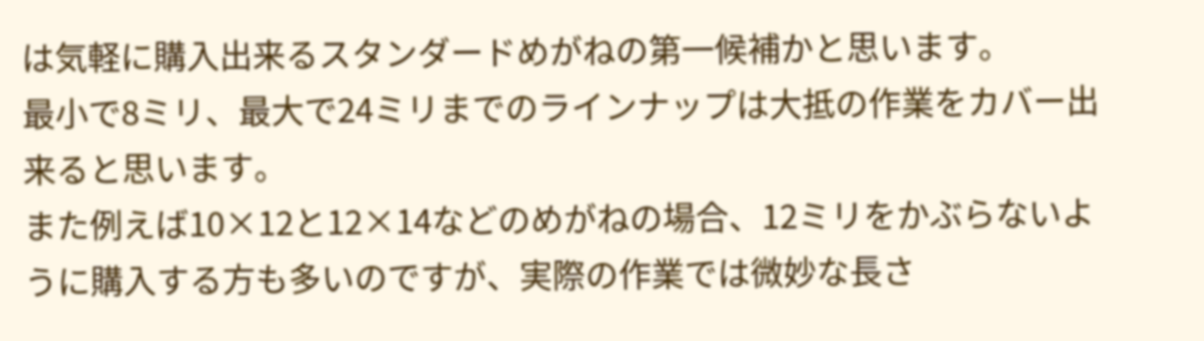は気軽に購入出来るスタンダードめがねの第一候補かと思います。
最小で8ミリ、最大で24ミリまでのラインナップは大抵の作業をカバー出来ると思います。
また例えば10×12と12×14などのめがねの場合、12ミリをかぶらないように購入する方も多いのですが、実際の作業では微妙な長さ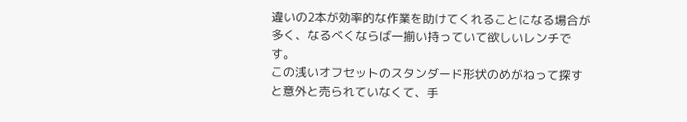違いの2本が効率的な作業を助けてくれることになる場合が多く、なるべくならば一揃い持っていて欲しいレンチです。
この浅いオフセットのスタンダード形状のめがねって探すと意外と売られていなくて、手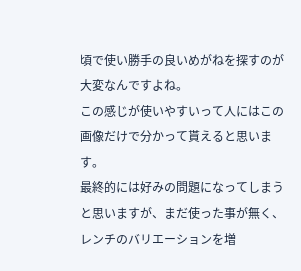頃で使い勝手の良いめがねを探すのが大変なんですよね。
この感じが使いやすいって人にはこの画像だけで分かって貰えると思います。
最終的には好みの問題になってしまうと思いますが、まだ使った事が無く、レンチのバリエーションを増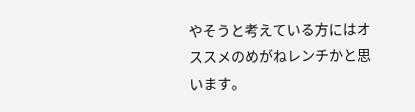やそうと考えている方にはオススメのめがねレンチかと思います。